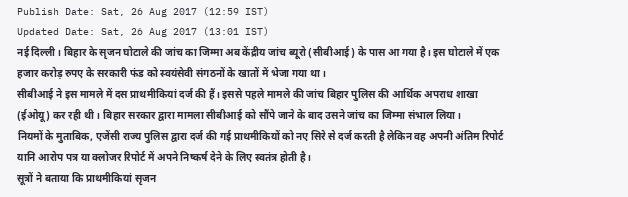Publish Date: Sat, 26 Aug 2017 (12:59 IST)
Updated Date: Sat, 26 Aug 2017 (13:01 IST)
नई दिल्ली। बिहार के सृजन घोटाले की जांच का जिम्मा अब केंद्रीय जांच ब्यूरो (सीबीआई) के पास आ गया है। इस घोटाले में एक हजार करोड़ रुपए के सरकारी फंड को स्वयंसेवी संगठनों के खातों में भेजा गया था।
सीबीआई ने इस मामले में दस प्राथमीकियां दर्ज की हैं। इससे पहले मामले की जांच बिहार पुलिस की आर्थिक अपराध शाखा (ईओयू) कर रही थी। बिहार सरकार द्वारा मामला सीबीआई को सौंपे जाने के बाद उसने जांच का जिम्मा संभाल लिया।
नियमों के मुताबिक, एजेंसी राज्य पुलिस द्वारा दर्ज की गई प्राथमीकियों को नए सिरे से दर्ज करती है लेकिन वह अपनी अंतिम रिपोर्ट यानि आरोप पत्र या क्लोजर रिपोर्ट में अपने निष्कर्ष देने के लिए स्वतंत्र होती है।
सूत्रों ने बताया कि प्राथमीकियां सृजन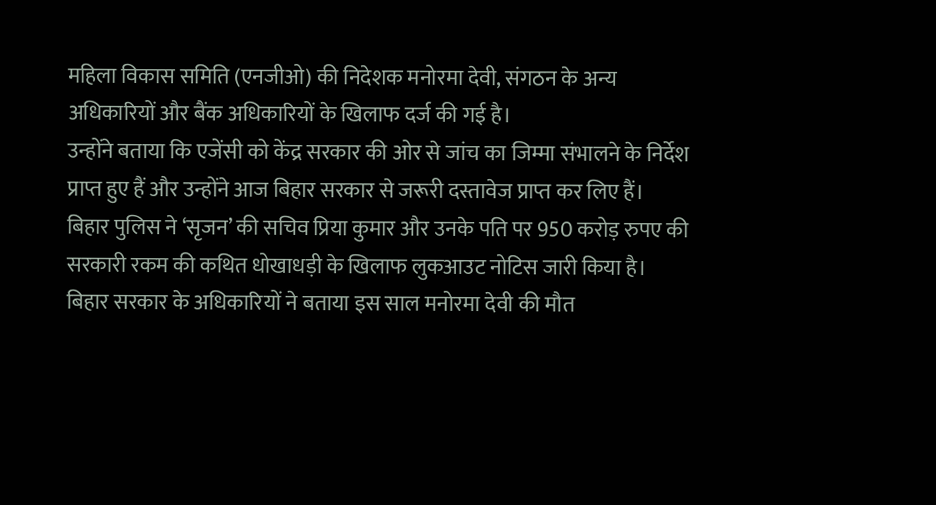महिला विकास समिति (एनजीओ) की निदेशक मनोरमा देवी, संगठन के अन्य अधिकारियों और बैंक अधिकारियों के खिलाफ दर्ज की गई है।
उन्होंने बताया कि एजेंसी को केंद्र सरकार की ओर से जांच का जिम्मा संभालने के निर्देश प्राप्त हुए हैं और उन्होंने आज बिहार सरकार से जरूरी दस्तावेज प्राप्त कर लिए हैं।
बिहार पुलिस ने ‘सृजन’ की सचिव प्रिया कुमार और उनके पति पर 950 करोड़ रुपए की सरकारी रकम की कथित धोखाधड़ी के खिलाफ लुकआउट नोटिस जारी किया है।
बिहार सरकार के अधिकारियों ने बताया इस साल मनोरमा देवी की मौत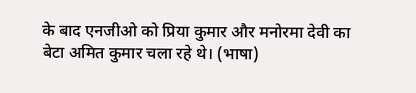के बाद एनजीओ को प्रिया कुमार और मनोरमा देवी का बेटा अमित कुमार चला रहे थे। (भाषा)